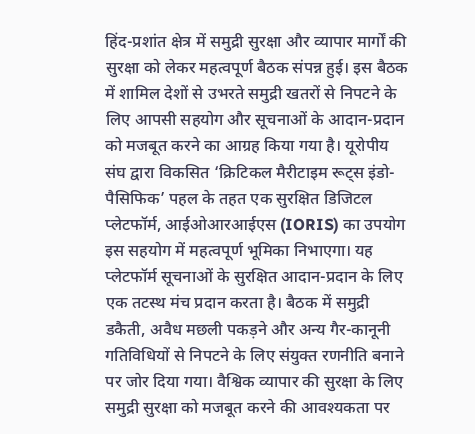हिंद-प्रशांत क्षेत्र में समुद्री सुरक्षा और व्यापार मार्गों की सुरक्षा को लेकर महत्वपूर्ण बैठक संपन्न हुई। इस बैठक में शामिल देशों से उभरते समुद्री खतरों से निपटने के लिए आपसी सहयोग और सूचनाओं के आदान-प्रदान को मजबूत करने का आग्रह किया गया है। यूरोपीय संघ द्वारा विकसित ‘क्रिटिकल मैरीटाइम रूट्स इंडो-पैसिफिक’ पहल के तहत एक सुरक्षित डिजिटल प्लेटफॉर्म, आईओआरआईएस (IORIS) का उपयोग इस सहयोग में महत्वपूर्ण भूमिका निभाएगा। यह प्लेटफॉर्म सूचनाओं के सुरक्षित आदान-प्रदान के लिए एक तटस्थ मंच प्रदान करता है। बैठक में समुद्री डकैती, अवैध मछली पकड़ने और अन्य गैर-कानूनी गतिविधियों से निपटने के लिए संयुक्त रणनीति बनाने पर जोर दिया गया। वैश्विक व्यापार की सुरक्षा के लिए समुद्री सुरक्षा को मजबूत करने की आवश्यकता पर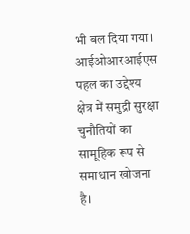भी बल दिया गया। आईओआरआईएस पहल का उद्देश्य क्षेत्र में समुद्री सुरक्षा चुनौतियों का सामूहिक रूप से समाधान खोजना है।